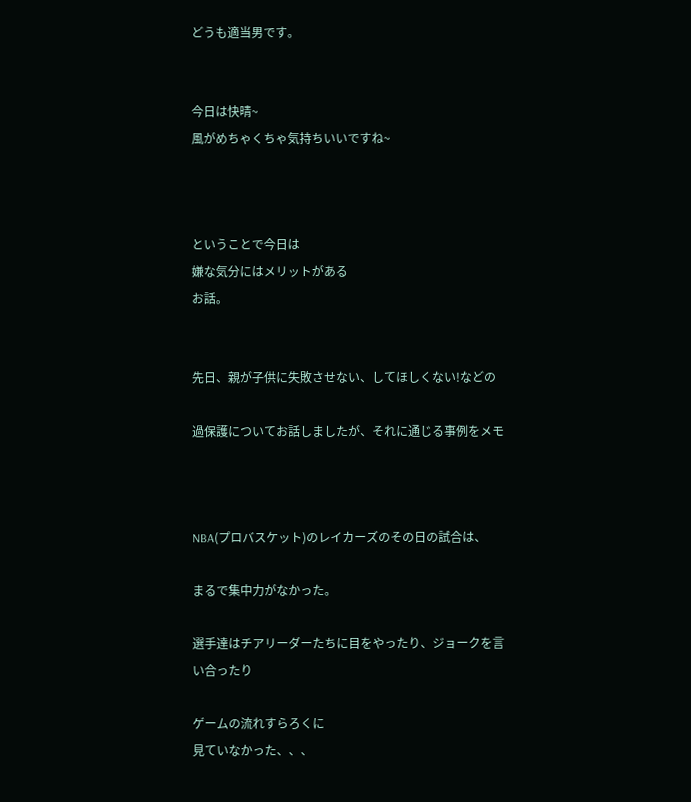どうも適当男です。


今日は快晴~
風がめちゃくちゃ気持ちいいですね~



ということで今日は
嫌な気分にはメリットがある
お話。


先日、親が子供に失敗させない、してほしくない!などの

過保護についてお話しましたが、それに通じる事例をメモ



NBA(プロバスケット)のレイカーズのその日の試合は、

まるで集中力がなかった。

選手達はチアリーダーたちに目をやったり、ジョークを言い合ったり

ゲームの流れすらろくに
見ていなかった、、、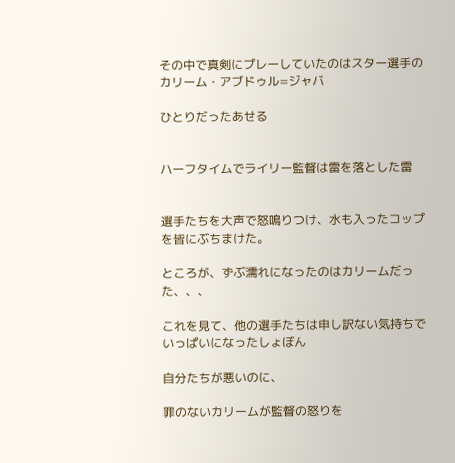その中で真剣にプレーしていたのはスター選手のカリーム・アブドゥル=ジャバ

ひとりだったあせる


ハーフタイムでライリー監督は雷を落とした雷


選手たちを大声で怒鳴りつけ、水も入ったコップを皆にぶちまけた。

ところが、ずぶ濡れになったのはカリームだった、、、

これを見て、他の選手たちは申し訳ない気持ちでいっぱいになったしょぼん

自分たちが悪いのに、

罪のないカリームが監督の怒りを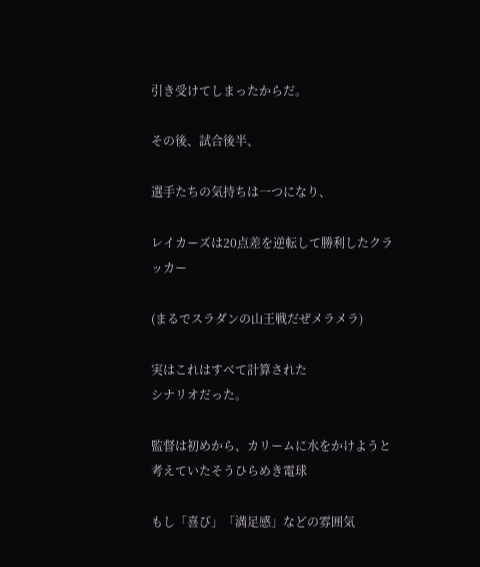引き受けてしまったからだ。

その後、試合後半、

選手たちの気持ちは一つになり、

レイカーズは20点差を逆転して勝利したクラッカー

(まるでスラダンの山王戦だぜメラメラ)

実はこれはすべて計算された
シナリオだった。

監督は初めから、カリームに水をかけようと考えていたそうひらめき電球

もし「喜び」「満足感」などの雰囲気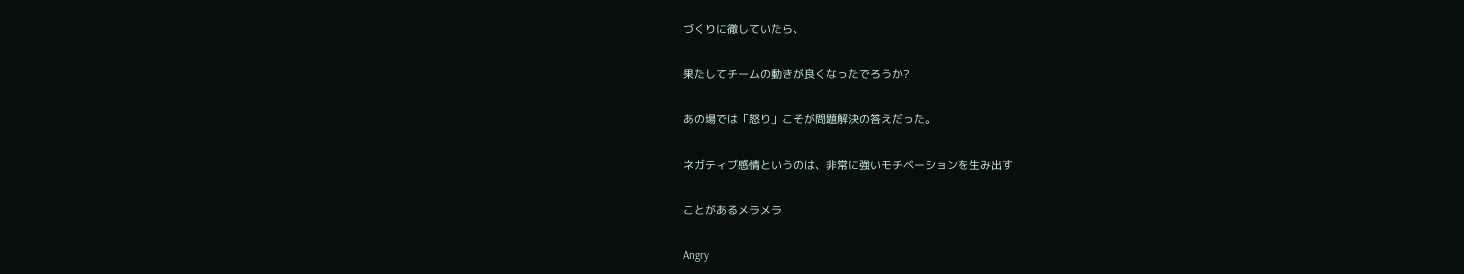づくりに徹していたら、

果たしてチームの動きが良くなったでろうか?

あの場では「怒り」こそが問題解決の答えだった。

ネガティブ感情というのは、非常に強いモチベーションを生み出す

ことがあるメラメラ

Angry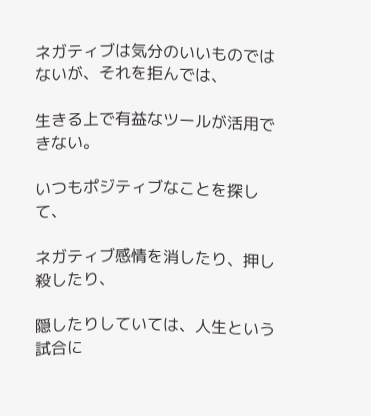ネガティブは気分のいいものではないが、それを拒んでは、

生きる上で有益なツールが活用できない。

いつもポジティブなことを探して、

ネガティブ感情を消したり、押し殺したり、

隠したりしていては、人生という試合に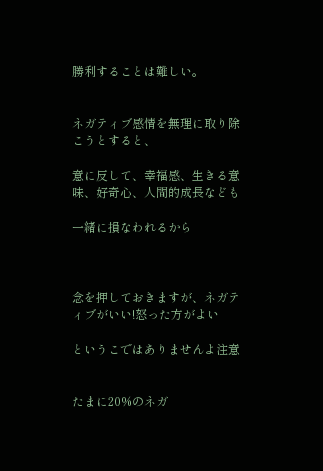勝利することは難しい。


ネガティブ感情を無理に取り除こうとすると、

意に反して、幸福感、生きる意味、好奇心、人間的成長なども

一緒に損なわれるから



念を押しておきますが、ネガティブがいい!怒った方がよい

というこではありませんよ注意


たまに20%のネガ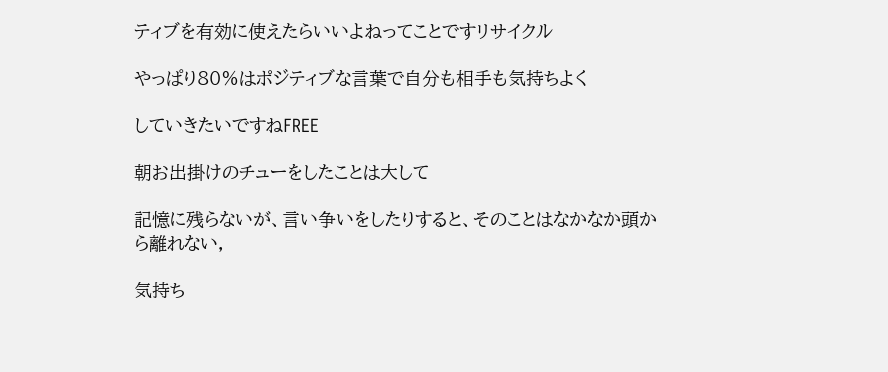ティブを有効に使えたらいいよねってことですリサイクル

やっぱり80%はポジティブな言葉で自分も相手も気持ちよく

していきたいですねFREE

朝お出掛けのチューをしたことは大して

記憶に残らないが、言い争いをしたりすると、そのことはなかなか頭から離れない,

気持ち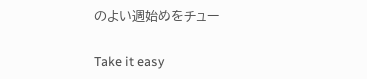のよい週始めをチュー

Take it easy